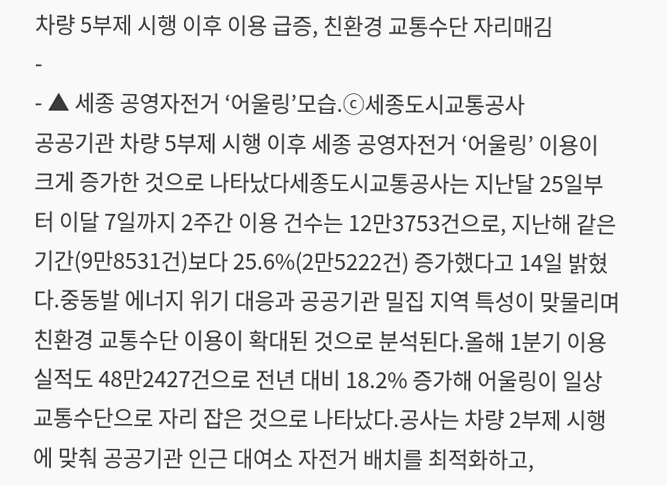차량 5부제 시행 이후 이용 급증, 친환경 교통수단 자리매김
-
- ▲ 세종 공영자전거 ‘어울링’모습.ⓒ세종도시교통공사
공공기관 차량 5부제 시행 이후 세종 공영자전거 ‘어울링’ 이용이 크게 증가한 것으로 나타났다세종도시교통공사는 지난달 25일부터 이달 7일까지 2주간 이용 건수는 12만3753건으로, 지난해 같은 기간(9만8531건)보다 25.6%(2만5222건) 증가했다고 14일 밝혔다.중동발 에너지 위기 대응과 공공기관 밀집 지역 특성이 맞물리며 친환경 교통수단 이용이 확대된 것으로 분석된다.올해 1분기 이용 실적도 48만2427건으로 전년 대비 18.2% 증가해 어울링이 일상 교통수단으로 자리 잡은 것으로 나타났다.공사는 차량 2부제 시행에 맞춰 공공기관 인근 대여소 자전거 배치를 최적화하고,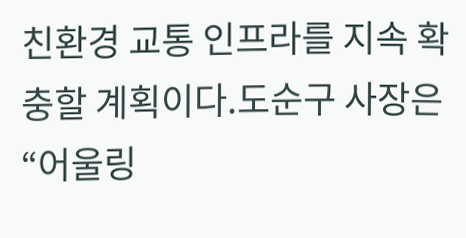친환경 교통 인프라를 지속 확충할 계획이다.도순구 사장은 “어울링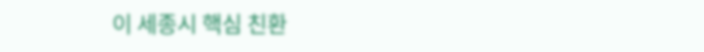이 세종시 핵심 친환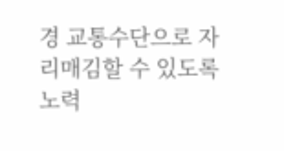경 교통수단으로 자리매김할 수 있도록 노력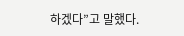하겠다”고 말했다.